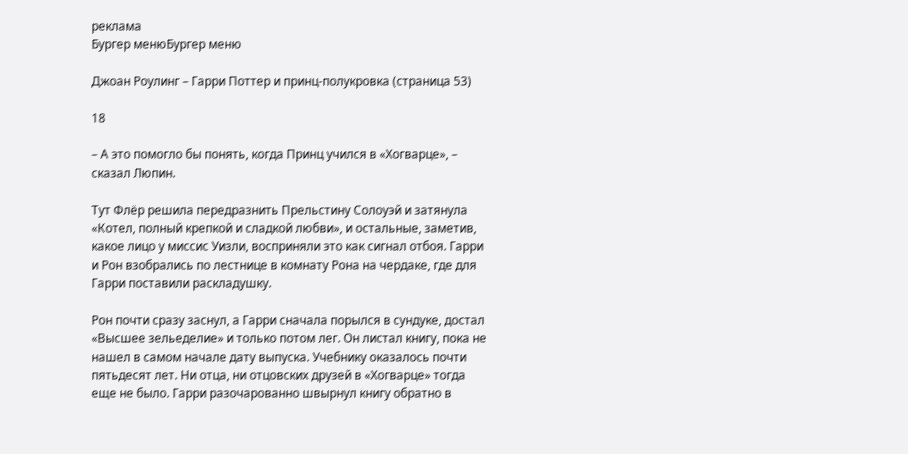реклама
Бургер менюБургер меню

Джоан Роулинг – Гарри Поттер и принц-полукровка (страница 53)

18

– А это помогло бы понять, когда Принц учился в «Хогварце», – сказал Люпин.

Тут Флёр решила передразнить Прельстину Солоуэй и затянула «Котел, полный крепкой и сладкой любви», и остальные, заметив, какое лицо у миссис Уизли, восприняли это как сигнал отбоя. Гарри и Рон взобрались по лестнице в комнату Рона на чердаке, где для Гарри поставили раскладушку.

Рон почти сразу заснул, а Гарри сначала порылся в сундуке, достал «Высшее зельеделие» и только потом лег. Он листал книгу, пока не нашел в самом начале дату выпуска. Учебнику оказалось почти пятьдесят лет. Ни отца, ни отцовских друзей в «Хогварце» тогда еще не было. Гарри разочарованно швырнул книгу обратно в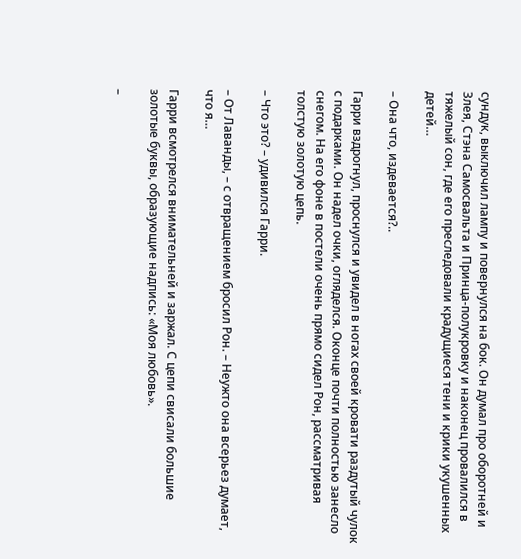сундук, выключил лампу и повернулся на бок. Он думал про оборотней и Злея, Стэна Самосвальта и Принца-полукровку и наконец провалился в тяжелый сон, где его преследовали крадущиеся тени и крики укушенных детей…

– Она что, издевается?..

Гарри вздрогнул, проснулся и увидел в ногах своей кровати раздутый чулок с подарками. Он надел очки, огляделся. Оконце почти полностью занесло снегом. На его фоне в постели очень прямо сидел Рон, рассматривая толстую золотую цепь.

– Что это? – удивился Гарри.

– От Лаванды, – с отвращением бросил Рон. – Неужто она всерьез думает, что я…

Гарри всмотрелся внимательней и заржал. С цепи свисали большие золотые буквы, образующие надпись: «Моя любовь».

–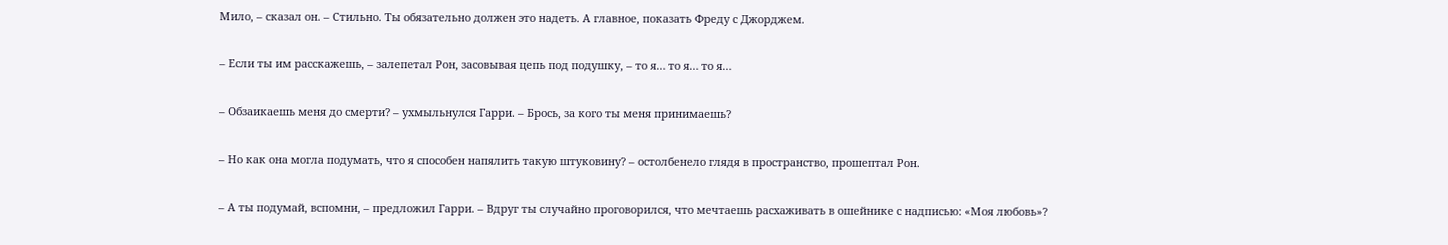Мило, – сказал он. – Стильно. Ты обязательно должен это надеть. А главное, показать Фреду с Джорджем.

– Если ты им расскажешь, – залепетал Рон, засовывая цепь под подушку, – то я… то я… то я…

– Обзаикаешь меня до смерти? – ухмыльнулся Гарри. – Брось, за кого ты меня принимаешь?

– Но как она могла подумать, что я способен напялить такую штуковину? – остолбенело глядя в пространство, прошептал Рон.

– А ты подумай, вспомни, – предложил Гарри. – Вдруг ты случайно проговорился, что мечтаешь расхаживать в ошейнике с надписью: «Моя любовь»?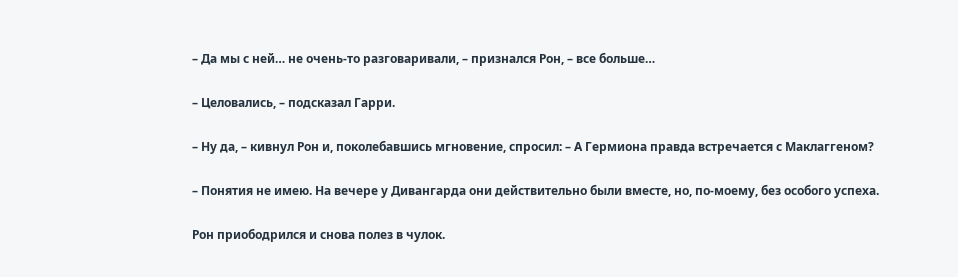– Да мы с ней… не очень-то разговаривали, – признался Рон, – все больше…

– Целовались, – подсказал Гарри.

– Ну да, – кивнул Рон и, поколебавшись мгновение, спросил: – А Гермиона правда встречается с Маклаггеном?

– Понятия не имею. На вечере у Дивангарда они действительно были вместе, но, по-моему, без особого успеха.

Рон приободрился и снова полез в чулок.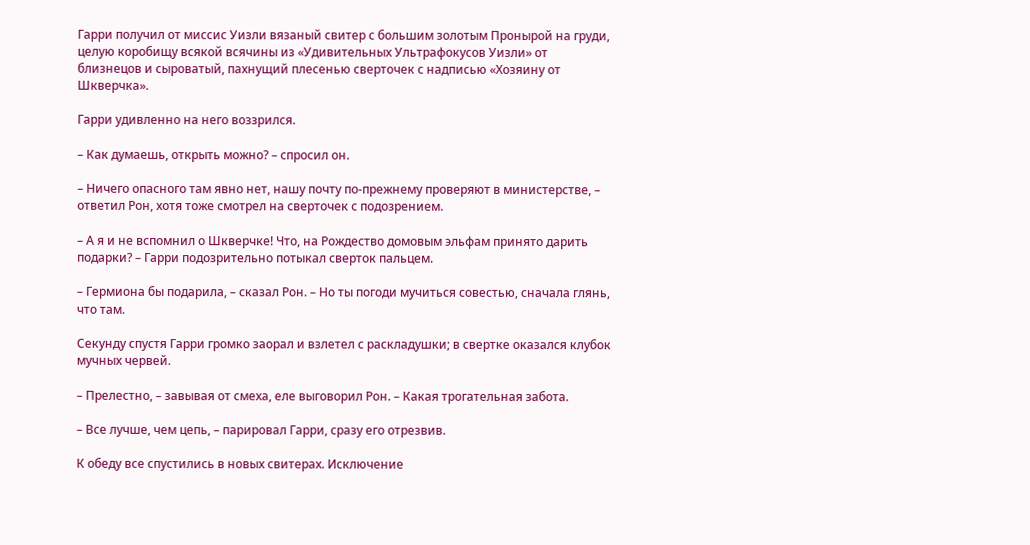Гарри получил от миссис Уизли вязаный свитер с большим золотым Пронырой на груди, целую коробищу всякой всячины из «Удивительных Ультрафокусов Уизли» от близнецов и сыроватый, пахнущий плесенью сверточек с надписью «Хозяину от Шкверчка».

Гарри удивленно на него воззрился.

– Как думаешь, открыть можно? – спросил он.

– Ничего опасного там явно нет, нашу почту по-прежнему проверяют в министерстве, – ответил Рон, хотя тоже смотрел на сверточек с подозрением.

– А я и не вспомнил о Шкверчке! Что, на Рождество домовым эльфам принято дарить подарки? – Гарри подозрительно потыкал сверток пальцем.

– Гермиона бы подарила, – сказал Рон. – Но ты погоди мучиться совестью, сначала глянь, что там.

Секунду спустя Гарри громко заорал и взлетел с раскладушки; в свертке оказался клубок мучных червей.

– Прелестно, – завывая от смеха, еле выговорил Рон. – Какая трогательная забота.

– Все лучше, чем цепь, – парировал Гарри, сразу его отрезвив.

К обеду все спустились в новых свитерах. Исключение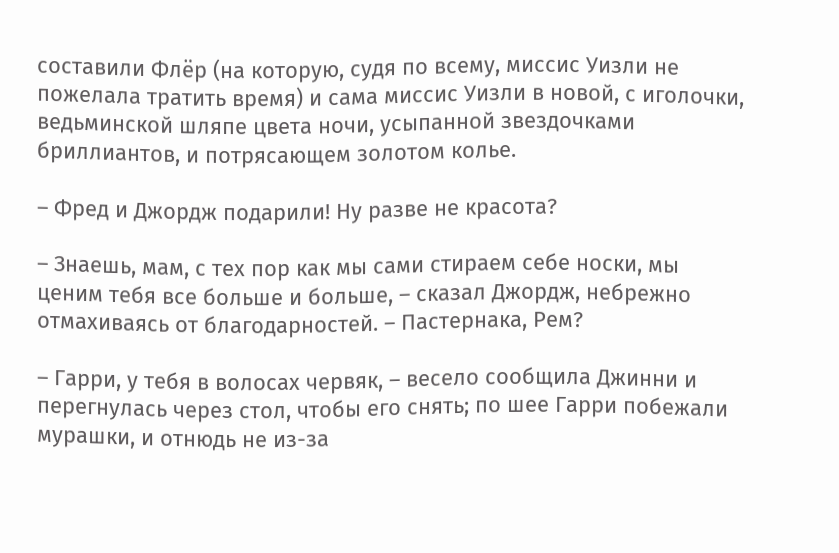составили Флёр (на которую, судя по всему, миссис Уизли не пожелала тратить время) и сама миссис Уизли в новой, с иголочки, ведьминской шляпе цвета ночи, усыпанной звездочками бриллиантов, и потрясающем золотом колье.

– Фред и Джордж подарили! Ну разве не красота?

– Знаешь, мам, с тех пор как мы сами стираем себе носки, мы ценим тебя все больше и больше, – сказал Джордж, небрежно отмахиваясь от благодарностей. – Пастернака, Рем?

– Гарри, у тебя в волосах червяк, – весело сообщила Джинни и перегнулась через стол, чтобы его снять; по шее Гарри побежали мурашки, и отнюдь не из-за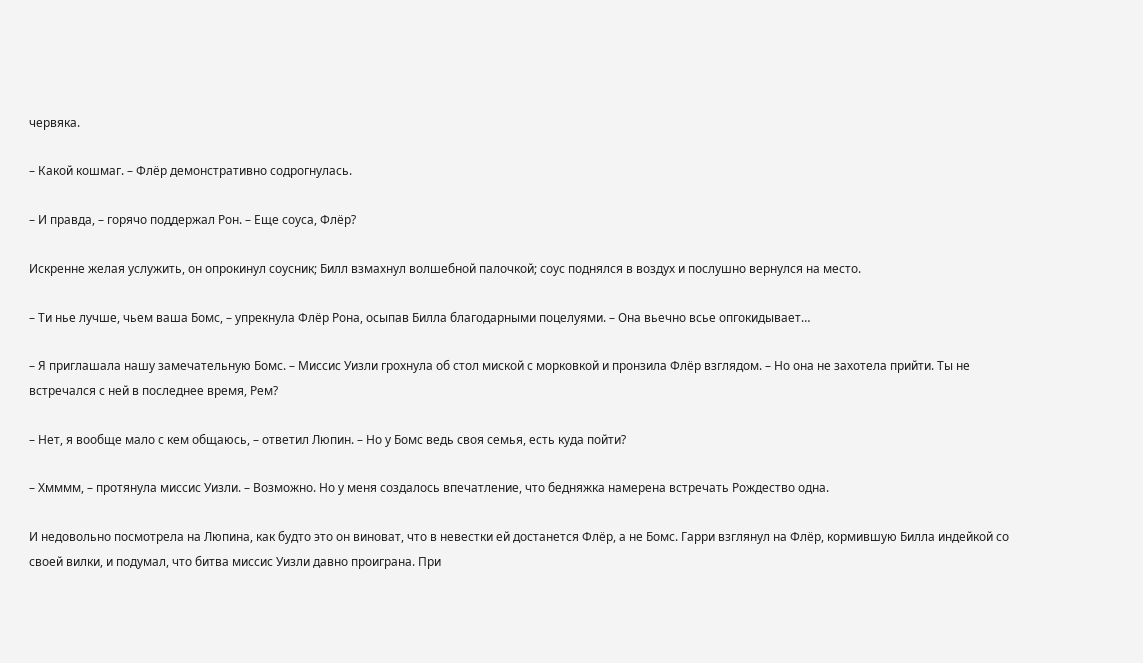червяка.

– Какой кошмаг. – Флёр демонстративно содрогнулась.

– И правда, – горячо поддержал Рон. – Еще соуса, Флёр?

Искренне желая услужить, он опрокинул соусник; Билл взмахнул волшебной палочкой; соус поднялся в воздух и послушно вернулся на место.

– Ти нье лучше, чьем ваша Бомс, – упрекнула Флёр Рона, осыпав Билла благодарными поцелуями. – Она вьечно всье опгокидывает…

– Я приглашала нашу замечательную Бомс. – Миссис Уизли грохнула об стол миской с морковкой и пронзила Флёр взглядом. – Но она не захотела прийти. Ты не встречался с ней в последнее время, Рем?

– Нет, я вообще мало с кем общаюсь, – ответил Люпин. – Но у Бомс ведь своя семья, есть куда пойти?

– Хмммм, – протянула миссис Уизли. – Возможно. Но у меня создалось впечатление, что бедняжка намерена встречать Рождество одна.

И недовольно посмотрела на Люпина, как будто это он виноват, что в невестки ей достанется Флёр, а не Бомс. Гарри взглянул на Флёр, кормившую Билла индейкой со своей вилки, и подумал, что битва миссис Уизли давно проиграна. При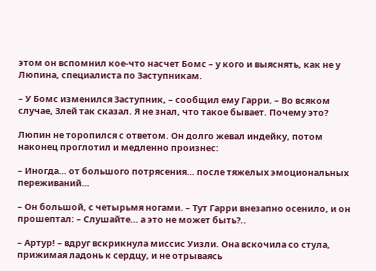этом он вспомнил кое-что насчет Бомс – у кого и выяснять, как не у Люпина, специалиста по Заступникам.

– У Бомс изменился Заступник, – сообщил ему Гарри. – Во всяком случае, Злей так сказал. Я не знал, что такое бывает. Почему это?

Люпин не торопился с ответом. Он долго жевал индейку, потом наконец проглотил и медленно произнес:

– Иногда… от большого потрясения… после тяжелых эмоциональных переживаний…

– Он большой, с четырьмя ногами. – Тут Гарри внезапно осенило, и он прошептал: – Слушайте… а это не может быть?..

– Артур! – вдруг вскрикнула миссис Уизли. Она вскочила со стула, прижимая ладонь к сердцу, и не отрываясь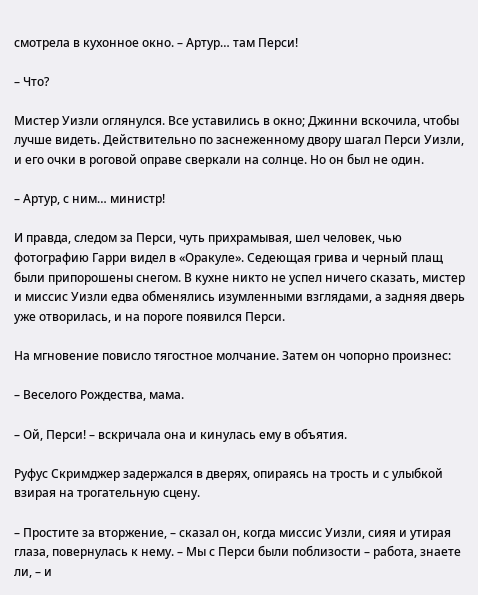смотрела в кухонное окно. – Артур… там Перси!

– Что?

Мистер Уизли оглянулся. Все уставились в окно; Джинни вскочила, чтобы лучше видеть. Действительно по заснеженному двору шагал Перси Уизли, и его очки в роговой оправе сверкали на солнце. Но он был не один.

– Артур, с ним… министр!

И правда, следом за Перси, чуть прихрамывая, шел человек, чью фотографию Гарри видел в «Оракуле». Седеющая грива и черный плащ были припорошены снегом. В кухне никто не успел ничего сказать, мистер и миссис Уизли едва обменялись изумленными взглядами, а задняя дверь уже отворилась, и на пороге появился Перси.

На мгновение повисло тягостное молчание. Затем он чопорно произнес:

– Веселого Рождества, мама.

– Ой, Перси! – вскричала она и кинулась ему в объятия.

Руфус Скримджер задержался в дверях, опираясь на трость и с улыбкой взирая на трогательную сцену.

– Простите за вторжение, – сказал он, когда миссис Уизли, сияя и утирая глаза, повернулась к нему. – Мы с Перси были поблизости – работа, знаете ли, – и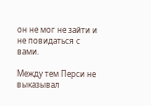он не мог не зайти и не повидаться с вами.

Между тем Перси не выказывал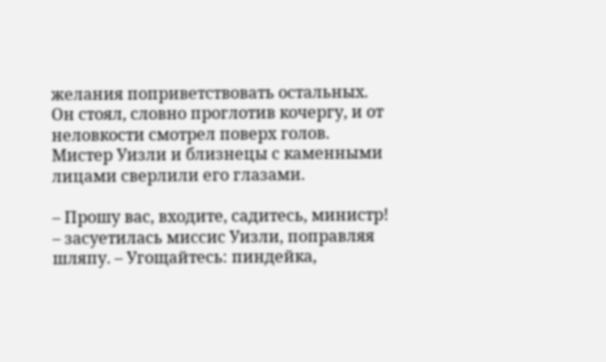желания поприветствовать остальных. Он стоял, словно проглотив кочергу, и от неловкости смотрел поверх голов. Мистер Уизли и близнецы с каменными лицами сверлили его глазами.

– Прошу вас, входите, садитесь, министр! – засуетилась миссис Уизли, поправляя шляпу. – Угощайтесь: пиндейка,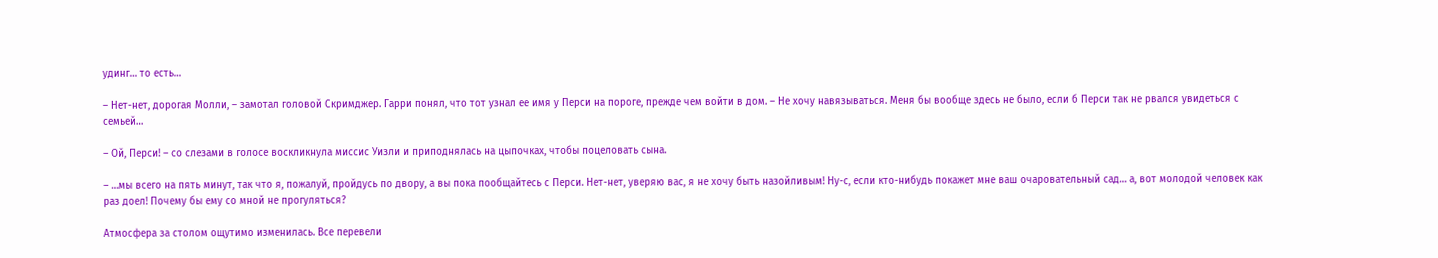удинг… то есть…

– Нет-нет, дорогая Молли, – замотал головой Скримджер. Гарри понял, что тот узнал ее имя у Перси на пороге, прежде чем войти в дом. – Не хочу навязываться. Меня бы вообще здесь не было, если б Перси так не рвался увидеться с семьей…

– Ой, Перси! – со слезами в голосе воскликнула миссис Уизли и приподнялась на цыпочках, чтобы поцеловать сына.

– …мы всего на пять минут, так что я, пожалуй, пройдусь по двору, а вы пока пообщайтесь с Перси. Нет-нет, уверяю вас, я не хочу быть назойливым! Ну-с, если кто-нибудь покажет мне ваш очаровательный сад… а, вот молодой человек как раз доел! Почему бы ему со мной не прогуляться?

Атмосфера за столом ощутимо изменилась. Все перевели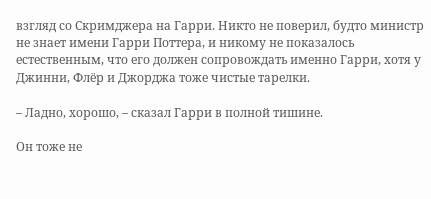взгляд со Скримджера на Гарри. Никто не поверил, будто министр не знает имени Гарри Поттера, и никому не показалось естественным, что его должен сопровождать именно Гарри, хотя у Джинни, Флёр и Джорджа тоже чистые тарелки.

– Ладно, хорошо, – сказал Гарри в полной тишине.

Он тоже не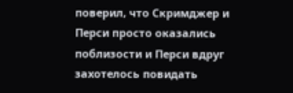поверил, что Скримджер и Перси просто оказались поблизости и Перси вдруг захотелось повидать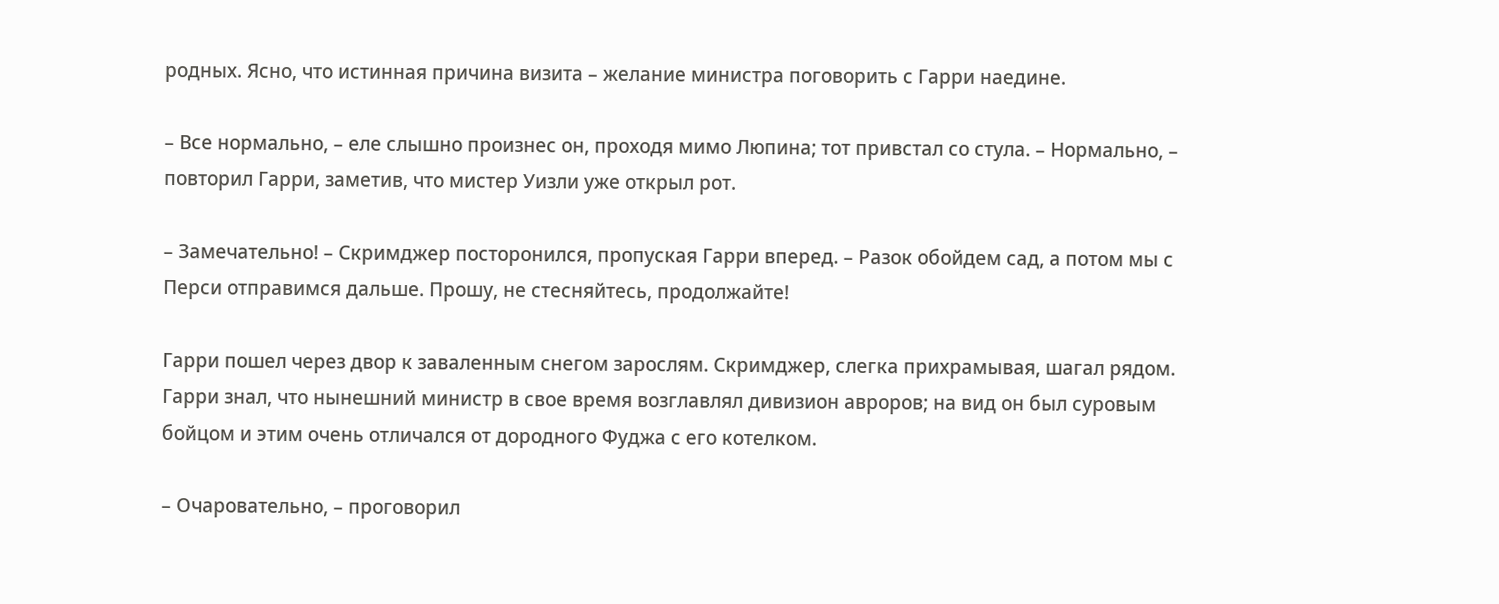родных. Ясно, что истинная причина визита – желание министра поговорить с Гарри наедине.

– Все нормально, – еле слышно произнес он, проходя мимо Люпина; тот привстал со стула. – Нормально, – повторил Гарри, заметив, что мистер Уизли уже открыл рот.

– Замечательно! – Скримджер посторонился, пропуская Гарри вперед. – Разок обойдем сад, а потом мы с Перси отправимся дальше. Прошу, не стесняйтесь, продолжайте!

Гарри пошел через двор к заваленным снегом зарослям. Скримджер, слегка прихрамывая, шагал рядом. Гарри знал, что нынешний министр в свое время возглавлял дивизион авроров; на вид он был суровым бойцом и этим очень отличался от дородного Фуджа с его котелком.

– Очаровательно, – проговорил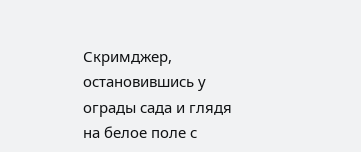Скримджер, остановившись у ограды сада и глядя на белое поле с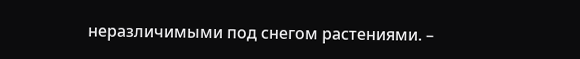неразличимыми под снегом растениями. –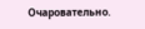Очаровательно.